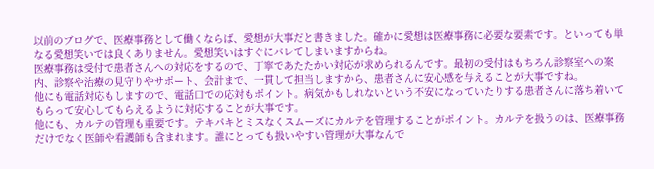以前のブログで、医療事務として働くならば、愛想が大事だと書きました。確かに愛想は医療事務に必要な要素です。といっても単なる愛想笑いでは良くありません。愛想笑いはすぐにバレてしまいますからね。
医療事務は受付で患者さんへの対応をするので、丁寧であたたかい対応が求められるんです。最初の受付はもちろん診察室への案内、診察や治療の見守りやサポート、会計まで、一貫して担当しますから、患者さんに安心感を与えることが大事ですね。
他にも電話対応もしますので、電話口での応対もポイント。病気かもしれないという不安になっていたりする患者さんに落ち着いてもらって安心してもらえるように対応することが大事です。
他にも、カルテの管理も重要です。テキパキとミスなくスムーズにカルテを管理することがポイント。カルテを扱うのは、医療事務だけでなく医師や看護師も含まれます。誰にとっても扱いやすい管理が大事なんで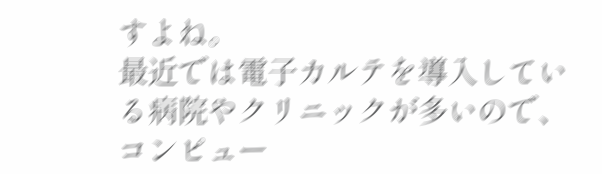すよね。
最近では電子カルテを導入している病院やクリニックが多いので、コンピュー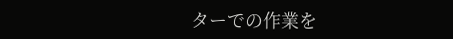ターでの作業を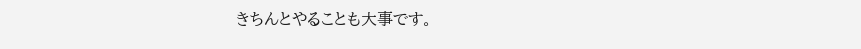きちんとやることも大事です。